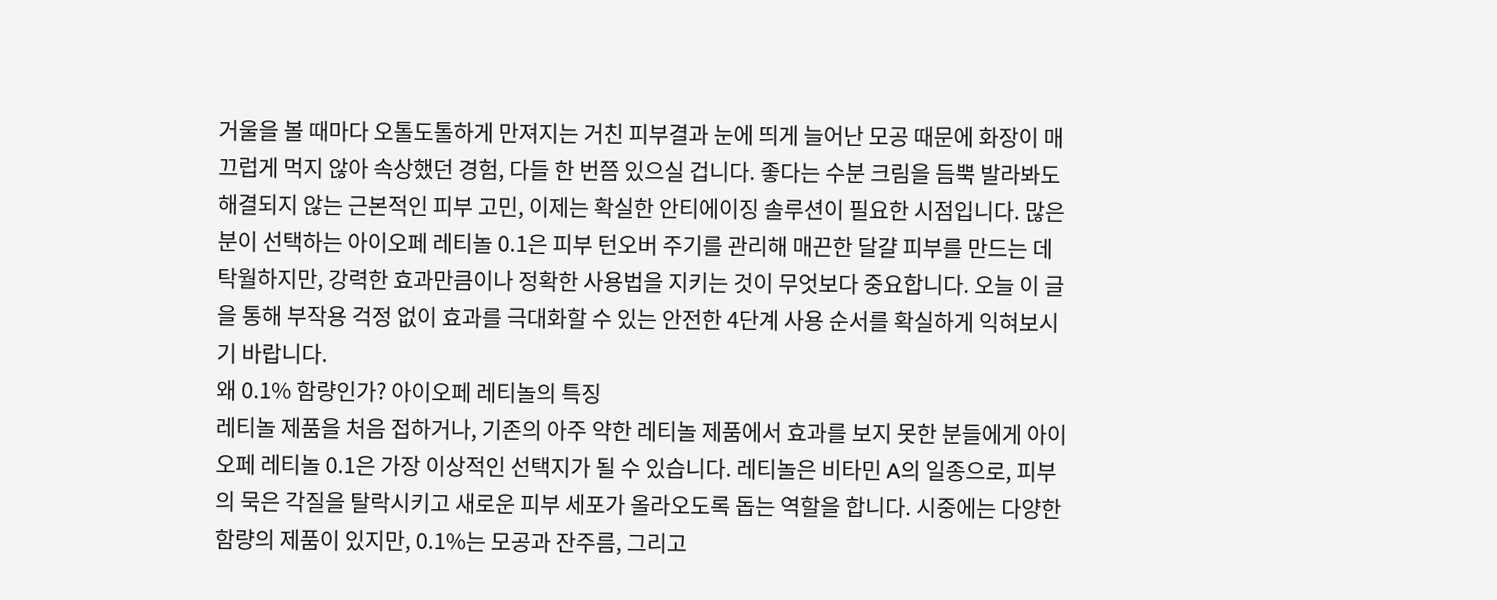거울을 볼 때마다 오톨도톨하게 만져지는 거친 피부결과 눈에 띄게 늘어난 모공 때문에 화장이 매끄럽게 먹지 않아 속상했던 경험, 다들 한 번쯤 있으실 겁니다. 좋다는 수분 크림을 듬뿍 발라봐도 해결되지 않는 근본적인 피부 고민, 이제는 확실한 안티에이징 솔루션이 필요한 시점입니다. 많은 분이 선택하는 아이오페 레티놀 0.1은 피부 턴오버 주기를 관리해 매끈한 달걀 피부를 만드는 데 탁월하지만, 강력한 효과만큼이나 정확한 사용법을 지키는 것이 무엇보다 중요합니다. 오늘 이 글을 통해 부작용 걱정 없이 효과를 극대화할 수 있는 안전한 4단계 사용 순서를 확실하게 익혀보시기 바랍니다.
왜 0.1% 함량인가? 아이오페 레티놀의 특징
레티놀 제품을 처음 접하거나, 기존의 아주 약한 레티놀 제품에서 효과를 보지 못한 분들에게 아이오페 레티놀 0.1은 가장 이상적인 선택지가 될 수 있습니다. 레티놀은 비타민 A의 일종으로, 피부의 묵은 각질을 탈락시키고 새로운 피부 세포가 올라오도록 돕는 역할을 합니다. 시중에는 다양한 함량의 제품이 있지만, 0.1%는 모공과 잔주름, 그리고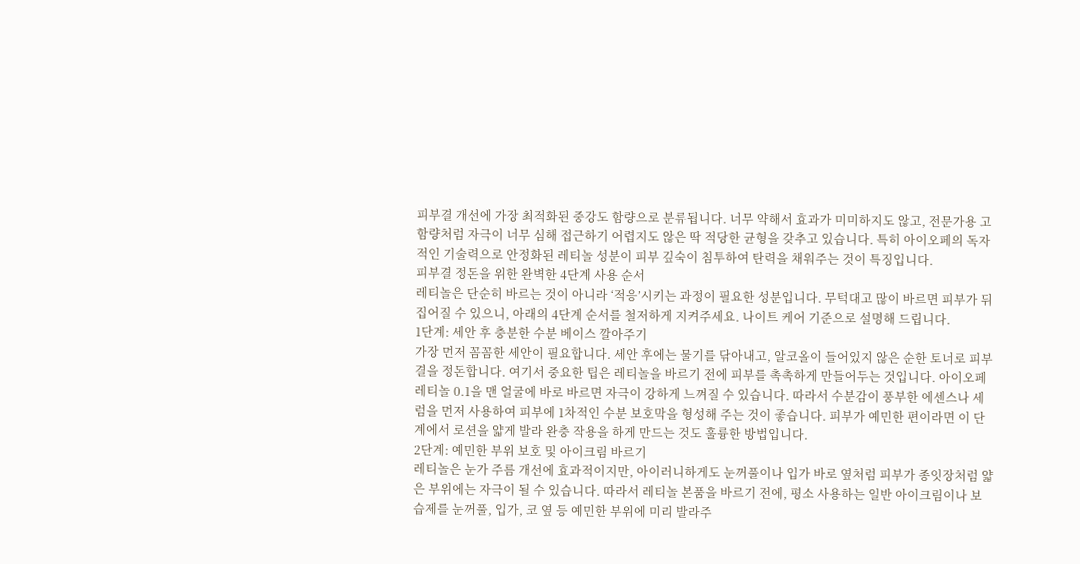피부결 개선에 가장 최적화된 중강도 함량으로 분류됩니다. 너무 약해서 효과가 미미하지도 않고, 전문가용 고함량처럼 자극이 너무 심해 접근하기 어렵지도 않은 딱 적당한 균형을 갖추고 있습니다. 특히 아이오페의 독자적인 기술력으로 안정화된 레티놀 성분이 피부 깊숙이 침투하여 탄력을 채워주는 것이 특징입니다.
피부결 정돈을 위한 완벽한 4단계 사용 순서
레티놀은 단순히 바르는 것이 아니라 ‘적응’시키는 과정이 필요한 성분입니다. 무턱대고 많이 바르면 피부가 뒤집어질 수 있으니, 아래의 4단계 순서를 철저하게 지켜주세요. 나이트 케어 기준으로 설명해 드립니다.
1단계: 세안 후 충분한 수분 베이스 깔아주기
가장 먼저 꼼꼼한 세안이 필요합니다. 세안 후에는 물기를 닦아내고, 알코올이 들어있지 않은 순한 토너로 피부결을 정돈합니다. 여기서 중요한 팁은 레티놀을 바르기 전에 피부를 촉촉하게 만들어두는 것입니다. 아이오페 레티놀 0.1을 맨 얼굴에 바로 바르면 자극이 강하게 느껴질 수 있습니다. 따라서 수분감이 풍부한 에센스나 세럼을 먼저 사용하여 피부에 1차적인 수분 보호막을 형성해 주는 것이 좋습니다. 피부가 예민한 편이라면 이 단계에서 로션을 얇게 발라 완충 작용을 하게 만드는 것도 훌륭한 방법입니다.
2단계: 예민한 부위 보호 및 아이크림 바르기
레티놀은 눈가 주름 개선에 효과적이지만, 아이러니하게도 눈꺼풀이나 입가 바로 옆처럼 피부가 종잇장처럼 얇은 부위에는 자극이 될 수 있습니다. 따라서 레티놀 본품을 바르기 전에, 평소 사용하는 일반 아이크림이나 보습제를 눈꺼풀, 입가, 코 옆 등 예민한 부위에 미리 발라주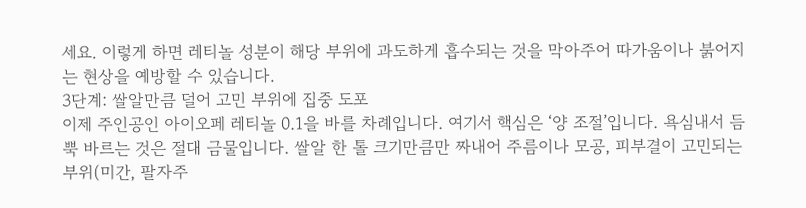세요. 이렇게 하면 레티놀 성분이 해당 부위에 과도하게 흡수되는 것을 막아주어 따가움이나 붉어지는 현상을 예방할 수 있습니다.
3단계: 쌀알만큼 덜어 고민 부위에 집중 도포
이제 주인공인 아이오페 레티놀 0.1을 바를 차례입니다. 여기서 핵심은 ‘양 조절’입니다. 욕심내서 듬뿍 바르는 것은 절대 금물입니다. 쌀알 한 톨 크기만큼만 짜내어 주름이나 모공, 피부결이 고민되는 부위(미간, 팔자주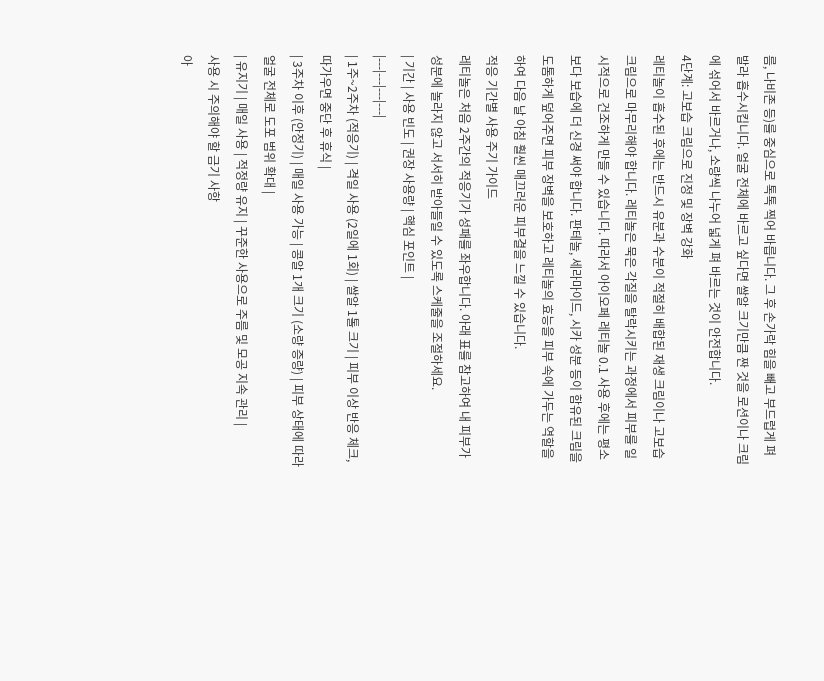름, 나비존 등)를 중심으로 톡톡 찍어 바릅니다. 그 후 손가락 힘을 빼고 부드럽게 펴 발라 흡수시킵니다. 얼굴 전체에 바르고 싶다면 쌀알 크기만큼 짠 것을 로션이나 크림에 섞어서 바르거나, 소량씩 나누어 넓게 펴 바르는 것이 안전합니다.
4단계: 고보습 크림으로 진정 및 장벽 강화
레티놀이 흡수된 후에는 반드시 유분과 수분이 적절히 배합된 재생 크림이나 고보습 크림으로 마무리해야 합니다. 레티놀은 묵은 각질을 탈락시키는 과정에서 피부를 일시적으로 건조하게 만들 수 있습니다. 따라서 아이오페 레티놀 0.1 사용 후에는 평소보다 보습에 더 신경 써야 합니다. 판테놀, 세라마이드, 시카 성분 등이 함유된 크림을 도톰하게 덮어주면 피부 장벽을 보호하고 레티놀의 효능을 피부 속에 가두는 역할을 하여 다음 날 아침 훨씬 매끄러운 피부결을 느낄 수 있습니다.
적응 기간별 사용 주기 가이드
레티놀은 처음 2주간의 적응기가 성패를 좌우합니다. 아래 표를 참고하여 내 피부가 성분에 놀라지 않고 서서히 받아들일 수 있도록 스케줄을 조절하세요.
| 기간 | 사용 빈도 | 권장 사용량 | 핵심 포인트 |
|---|---|---|---|
| 1주~2주차 (적응기) | 격일 사용 (2일에 1회) | 쌀알 1톨 크기 | 피부 이상 반응 체크, 따가우면 중단 후 휴식 |
| 3주차 이후 (안정기) | 매일 사용 가능 | 콩알 1개 크기 (소량 증량) | 피부 상태에 따라 얼굴 전체로 도포 범위 확대 |
| 유지기 | 매일 사용 | 적정량 유지 | 꾸준한 사용으로 주름 및 모공 지속 관리 |
사용 시 주의해야 할 금기 사항
아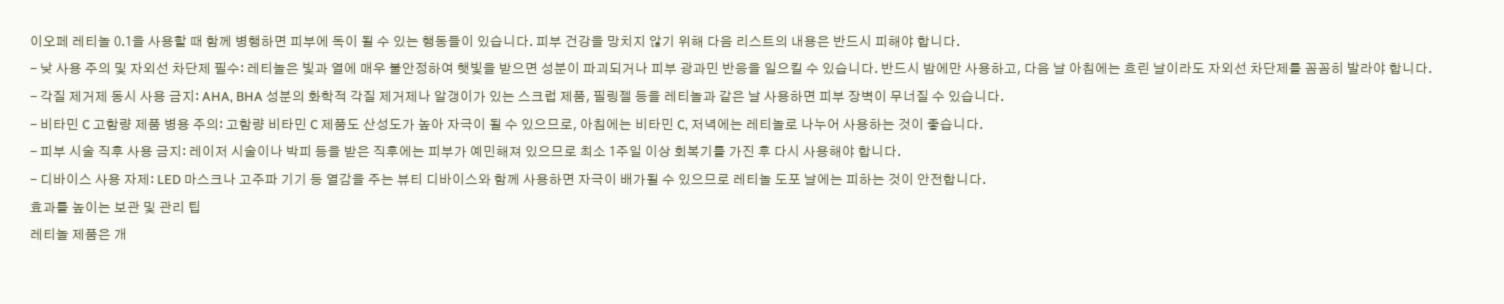이오페 레티놀 0.1을 사용할 때 함께 병행하면 피부에 독이 될 수 있는 행동들이 있습니다. 피부 건강을 망치지 않기 위해 다음 리스트의 내용은 반드시 피해야 합니다.
- 낮 사용 주의 및 자외선 차단제 필수: 레티놀은 빛과 열에 매우 불안정하여 햇빛을 받으면 성분이 파괴되거나 피부 광과민 반응을 일으킬 수 있습니다. 반드시 밤에만 사용하고, 다음 날 아침에는 흐린 날이라도 자외선 차단제를 꼼꼼히 발라야 합니다.
- 각질 제거제 동시 사용 금지: AHA, BHA 성분의 화학적 각질 제거제나 알갱이가 있는 스크럽 제품, 필링젤 등을 레티놀과 같은 날 사용하면 피부 장벽이 무너질 수 있습니다.
- 비타민 C 고함량 제품 병용 주의: 고함량 비타민 C 제품도 산성도가 높아 자극이 될 수 있으므로, 아침에는 비타민 C, 저녁에는 레티놀로 나누어 사용하는 것이 좋습니다.
- 피부 시술 직후 사용 금지: 레이저 시술이나 박피 등을 받은 직후에는 피부가 예민해져 있으므로 최소 1주일 이상 회복기를 가진 후 다시 사용해야 합니다.
- 디바이스 사용 자제: LED 마스크나 고주파 기기 등 열감을 주는 뷰티 디바이스와 함께 사용하면 자극이 배가될 수 있으므로 레티놀 도포 날에는 피하는 것이 안전합니다.
효과를 높이는 보관 및 관리 팁
레티놀 제품은 개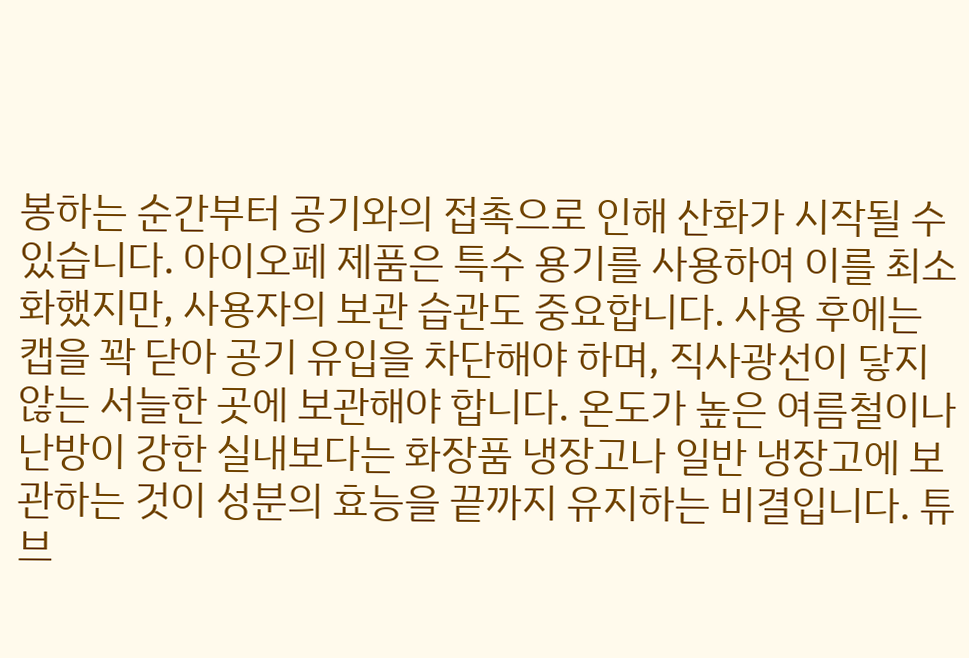봉하는 순간부터 공기와의 접촉으로 인해 산화가 시작될 수 있습니다. 아이오페 제품은 특수 용기를 사용하여 이를 최소화했지만, 사용자의 보관 습관도 중요합니다. 사용 후에는 캡을 꽉 닫아 공기 유입을 차단해야 하며, 직사광선이 닿지 않는 서늘한 곳에 보관해야 합니다. 온도가 높은 여름철이나 난방이 강한 실내보다는 화장품 냉장고나 일반 냉장고에 보관하는 것이 성분의 효능을 끝까지 유지하는 비결입니다. 튜브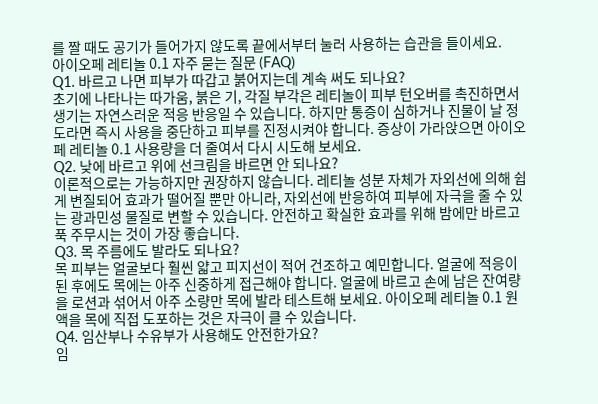를 짤 때도 공기가 들어가지 않도록 끝에서부터 눌러 사용하는 습관을 들이세요.
아이오페 레티놀 0.1 자주 묻는 질문 (FAQ)
Q1. 바르고 나면 피부가 따갑고 붉어지는데 계속 써도 되나요?
초기에 나타나는 따가움, 붉은 기, 각질 부각은 레티놀이 피부 턴오버를 촉진하면서 생기는 자연스러운 적응 반응일 수 있습니다. 하지만 통증이 심하거나 진물이 날 정도라면 즉시 사용을 중단하고 피부를 진정시켜야 합니다. 증상이 가라앉으면 아이오페 레티놀 0.1 사용량을 더 줄여서 다시 시도해 보세요.
Q2. 낮에 바르고 위에 선크림을 바르면 안 되나요?
이론적으로는 가능하지만 권장하지 않습니다. 레티놀 성분 자체가 자외선에 의해 쉽게 변질되어 효과가 떨어질 뿐만 아니라, 자외선에 반응하여 피부에 자극을 줄 수 있는 광과민성 물질로 변할 수 있습니다. 안전하고 확실한 효과를 위해 밤에만 바르고 푹 주무시는 것이 가장 좋습니다.
Q3. 목 주름에도 발라도 되나요?
목 피부는 얼굴보다 훨씬 얇고 피지선이 적어 건조하고 예민합니다. 얼굴에 적응이 된 후에도 목에는 아주 신중하게 접근해야 합니다. 얼굴에 바르고 손에 남은 잔여량을 로션과 섞어서 아주 소량만 목에 발라 테스트해 보세요. 아이오페 레티놀 0.1 원액을 목에 직접 도포하는 것은 자극이 클 수 있습니다.
Q4. 임산부나 수유부가 사용해도 안전한가요?
임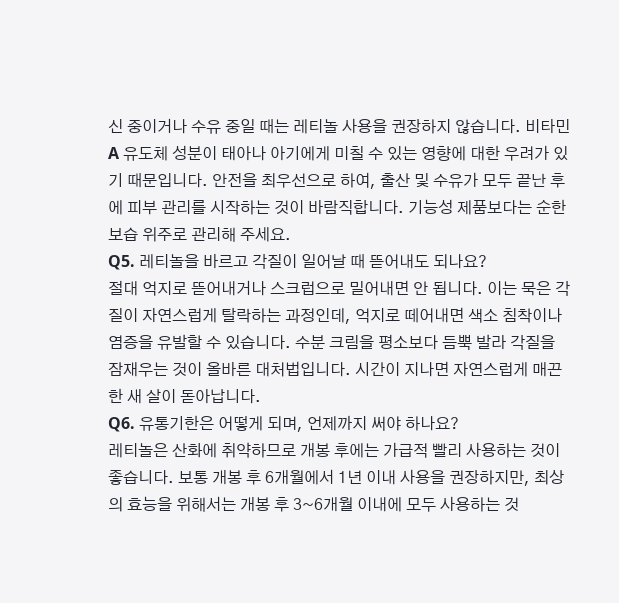신 중이거나 수유 중일 때는 레티놀 사용을 권장하지 않습니다. 비타민 A 유도체 성분이 태아나 아기에게 미칠 수 있는 영향에 대한 우려가 있기 때문입니다. 안전을 최우선으로 하여, 출산 및 수유가 모두 끝난 후에 피부 관리를 시작하는 것이 바람직합니다. 기능성 제품보다는 순한 보습 위주로 관리해 주세요.
Q5. 레티놀을 바르고 각질이 일어날 때 뜯어내도 되나요?
절대 억지로 뜯어내거나 스크럽으로 밀어내면 안 됩니다. 이는 묵은 각질이 자연스럽게 탈락하는 과정인데, 억지로 떼어내면 색소 침착이나 염증을 유발할 수 있습니다. 수분 크림을 평소보다 듬뿍 발라 각질을 잠재우는 것이 올바른 대처법입니다. 시간이 지나면 자연스럽게 매끈한 새 살이 돋아납니다.
Q6. 유통기한은 어떻게 되며, 언제까지 써야 하나요?
레티놀은 산화에 취약하므로 개봉 후에는 가급적 빨리 사용하는 것이 좋습니다. 보통 개봉 후 6개월에서 1년 이내 사용을 권장하지만, 최상의 효능을 위해서는 개봉 후 3~6개월 이내에 모두 사용하는 것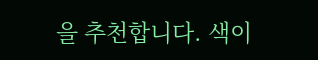을 추천합니다. 색이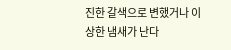진한 갈색으로 변했거나 이상한 냄새가 난다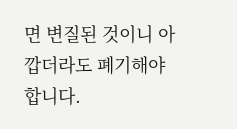면 변질된 것이니 아깝더라도 폐기해야 합니다.